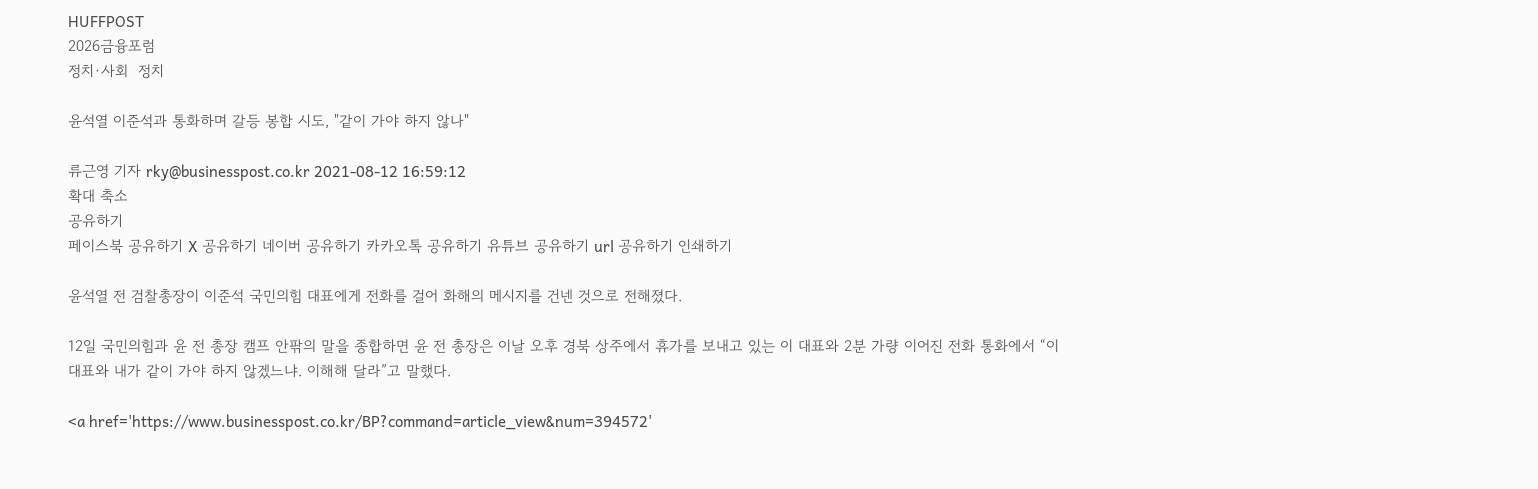HUFFPOST
2026금융포럼
정치·사회  정치

윤석열 이준석과 통화하며 갈등 봉합 시도, "같이 가야 하지 않나"

류근영 기자 rky@businesspost.co.kr 2021-08-12 16:59:12
확대 축소
공유하기
페이스북 공유하기 X 공유하기 네이버 공유하기 카카오톡 공유하기 유튜브 공유하기 url 공유하기 인쇄하기

윤석열 전 검찰총장이 이준석 국민의힘 대표에게 전화를 걸어 화해의 메시지를 건넨 것으로 전해졌다.

12일 국민의힘과 윤 전 총장 캠프 안팎의 말을 종합하면 윤 전 총장은 이날 오후 경북 상주에서 휴가를 보내고 있는 이 대표와 2분 가량 이어진 전화 통화에서 “이 대표와 내가 같이 가야 하지 않겠느냐. 이해해 달라”고 말했다.

<a href='https://www.businesspost.co.kr/BP?command=article_view&num=394572'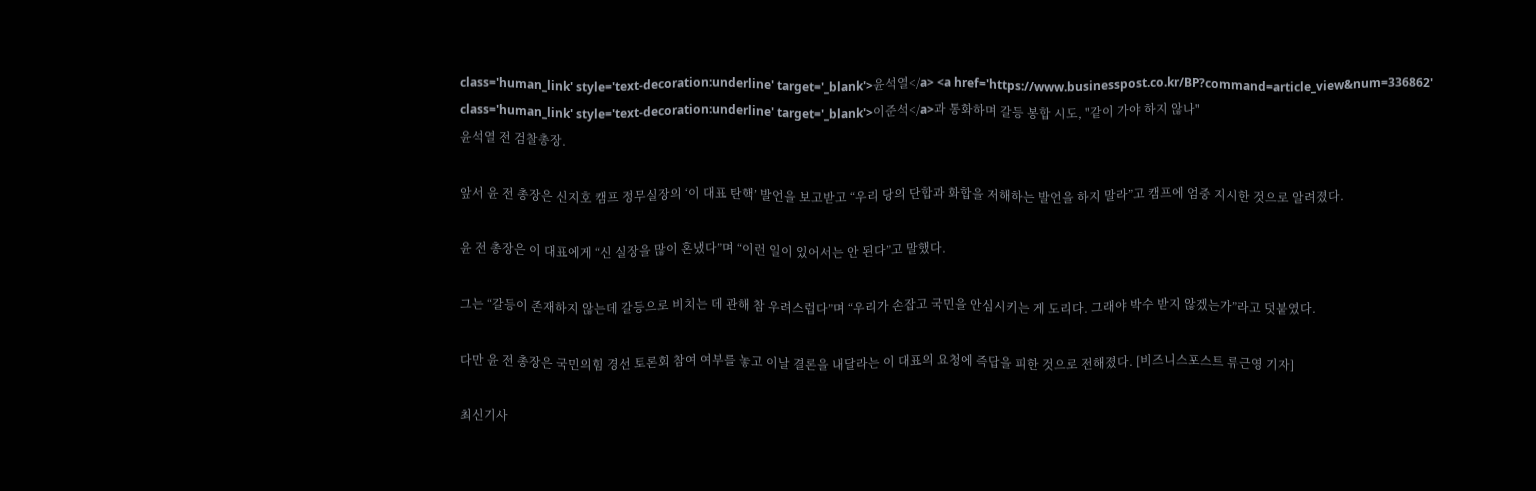class='human_link' style='text-decoration:underline' target='_blank'>윤석열</a> <a href='https://www.businesspost.co.kr/BP?command=article_view&num=336862' class='human_link' style='text-decoration:underline' target='_blank'>이준석</a>과 통화하며 갈등 봉합 시도, "같이 가야 하지 않나"
윤석열 전 검찰총장.

앞서 윤 전 총장은 신지호 캠프 정무실장의 ‘이 대표 탄핵’ 발언을 보고받고 “우리 당의 단합과 화합을 저해하는 발언을 하지 말라”고 캠프에 엄중 지시한 것으로 알려졌다.

윤 전 총장은 이 대표에게 “신 실장을 많이 혼냈다”며 “이런 일이 있어서는 안 된다”고 말했다.

그는 “갈등이 존재하지 않는데 갈등으로 비치는 데 관해 참 우려스럽다”며 “우리가 손잡고 국민을 안심시키는 게 도리다. 그래야 박수 받지 않겠는가”라고 덧붙였다.

다만 윤 전 총장은 국민의힘 경선 토론회 참여 여부를 놓고 이날 결론을 내달라는 이 대표의 요청에 즉답을 피한 것으로 전해졌다. [비즈니스포스트 류근영 기자]

최신기사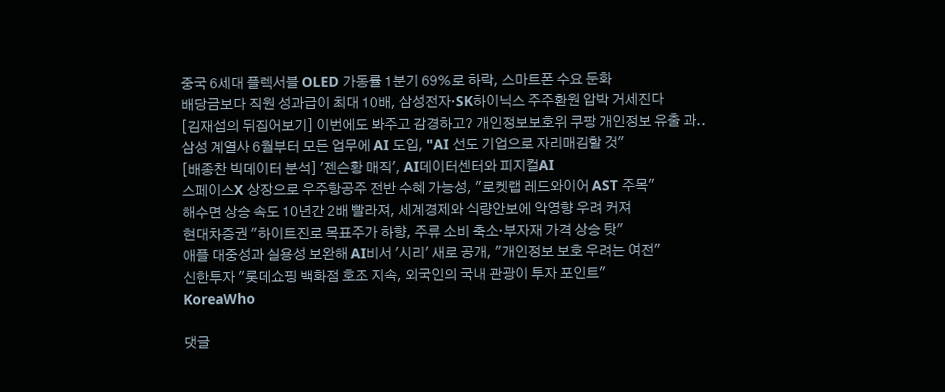중국 6세대 플렉서블 OLED 가동률 1분기 69%로 하락, 스마트폰 수요 둔화
배당금보다 직원 성과급이 최대 10배, 삼성전자·SK하이닉스 주주환원 압박 거세진다
[김재섭의 뒤집어보기] 이번에도 봐주고 감경하고? 개인정보보호위 쿠팡 개인정보 유출 과..
삼성 계열사 6월부터 모든 업무에 AI 도입, "AI 선도 기업으로 자리매김할 것"
[배종찬 빅데이터 분석] '젠슨황 매직', AI데이터센터와 피지컬AI
스페이스X 상장으로 우주항공주 전반 수혜 가능성, "로켓랩 레드와이어 AST 주목"
해수면 상승 속도 10년간 2배 빨라져, 세계경제와 식량안보에 악영향 우려 커져
현대차증권 "하이트진로 목표주가 하향, 주류 소비 축소·부자재 가격 상승 탓"
애플 대중성과 실용성 보완해 AI비서 '시리' 새로 공개, "개인정보 보호 우려는 여전"
신한투자 "롯데쇼핑 백화점 호조 지속, 외국인의 국내 관광이 투자 포인트"
KoreaWho

댓글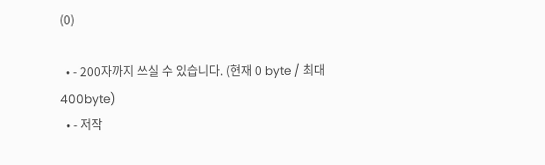(0)

  • - 200자까지 쓰실 수 있습니다. (현재 0 byte / 최대 400byte)
  • - 저작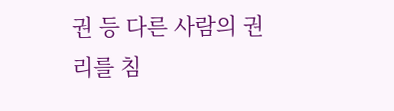권 등 다른 사람의 권리를 침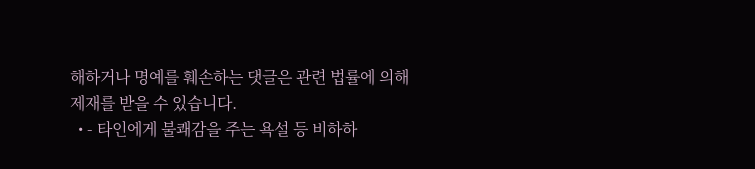해하거나 명예를 훼손하는 댓글은 관련 법률에 의해 제재를 받을 수 있습니다.
  • - 타인에게 불쾌감을 주는 욕설 등 비하하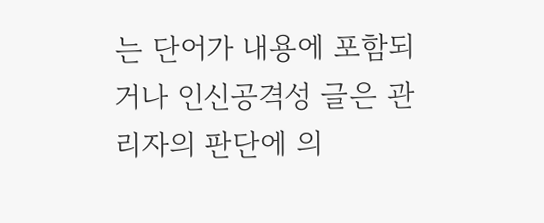는 단어가 내용에 포함되거나 인신공격성 글은 관리자의 판단에 의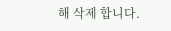해 삭제 합니다.